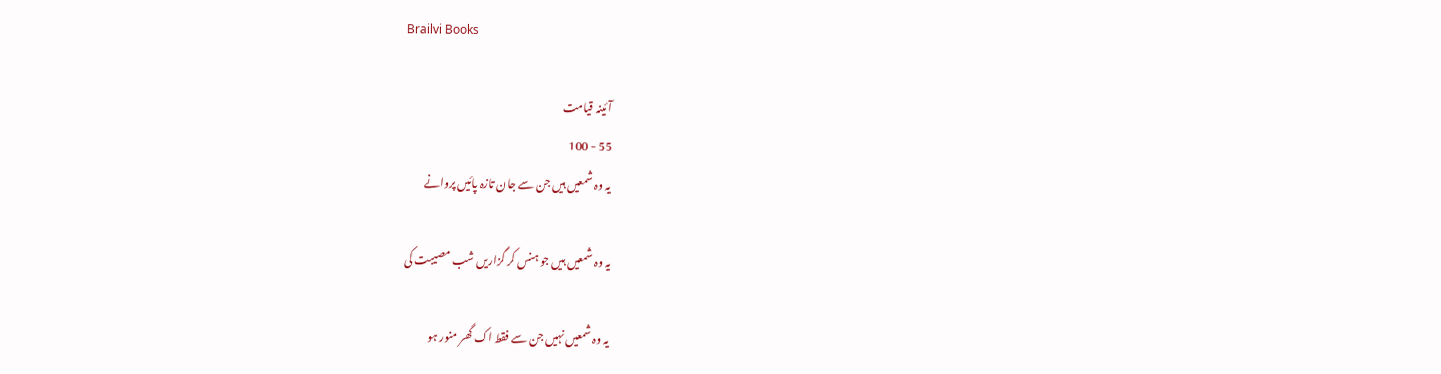Brailvi Books

آئینہ قیامت
55 - 100
یہ وہ شمعیں ہیں جن سے جان تازہ پائیں پروانے

یہ وہ شمعیں ہیں جو ہنس کر گزاریں شب مصیبت کی

یہ وہ شمعیں نہیں جن سے فقط اک گھر منور ہو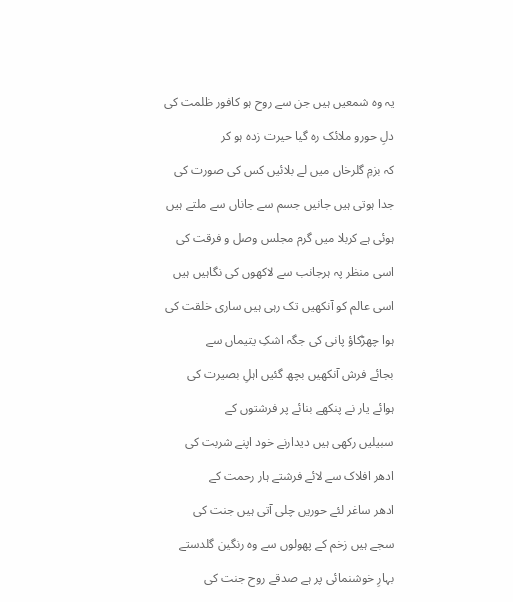یہ وہ شمعیں ہیں جن سے روح ہو کافور ظلمت کی

دلِ حورو ملائک رہ گیا حیرت زدہ ہو کر

کہ بزمِ گلرخاں میں لے بلائیں کس کی صورت کی

جدا ہوتی ہیں جانیں جسم سے جاناں سے ملتے ہیں

ہوئی ہے کربلا میں گرم مجلس وصل و فرقت کی

اسی منظر پہ ہرجانب سے لاکھوں کی نگاہیں ہیں

اسی عالم کو آنکھیں تک رہی ہیں ساری خلقت کی

ہوا چھڑکاؤ پانی کی جگہ اشکِ یتیماں سے

بجائے فرش آنکھیں بچھ گئیں اہلِ بصیرت کی

ہوائے یار نے پنکھے بنائے پر فرشتوں کے

سبیلیں رکھی ہیں دیدارنے خود اپنے شربت کی

ادھر افلاک سے لائے فرشتے ہار رحمت کے

ادھر ساغر لئے حوریں چلی آتی ہیں جنت کی

سجے ہیں زخم کے پھولوں سے وہ رنگین گلدستے

بہارِ خوشنمائی پر ہے صدقے روح جنت کی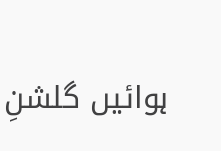ہوائیں گلشنِ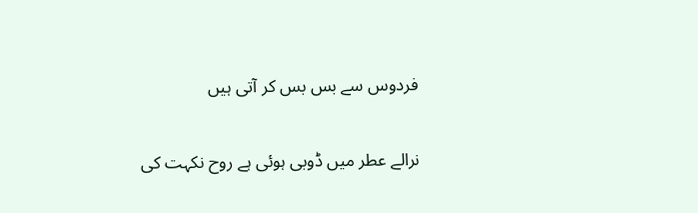فردوس سے بس بس کر آتی ہیں

نرالے عطر میں ڈوبی ہوئی ہے روح نکہت کی